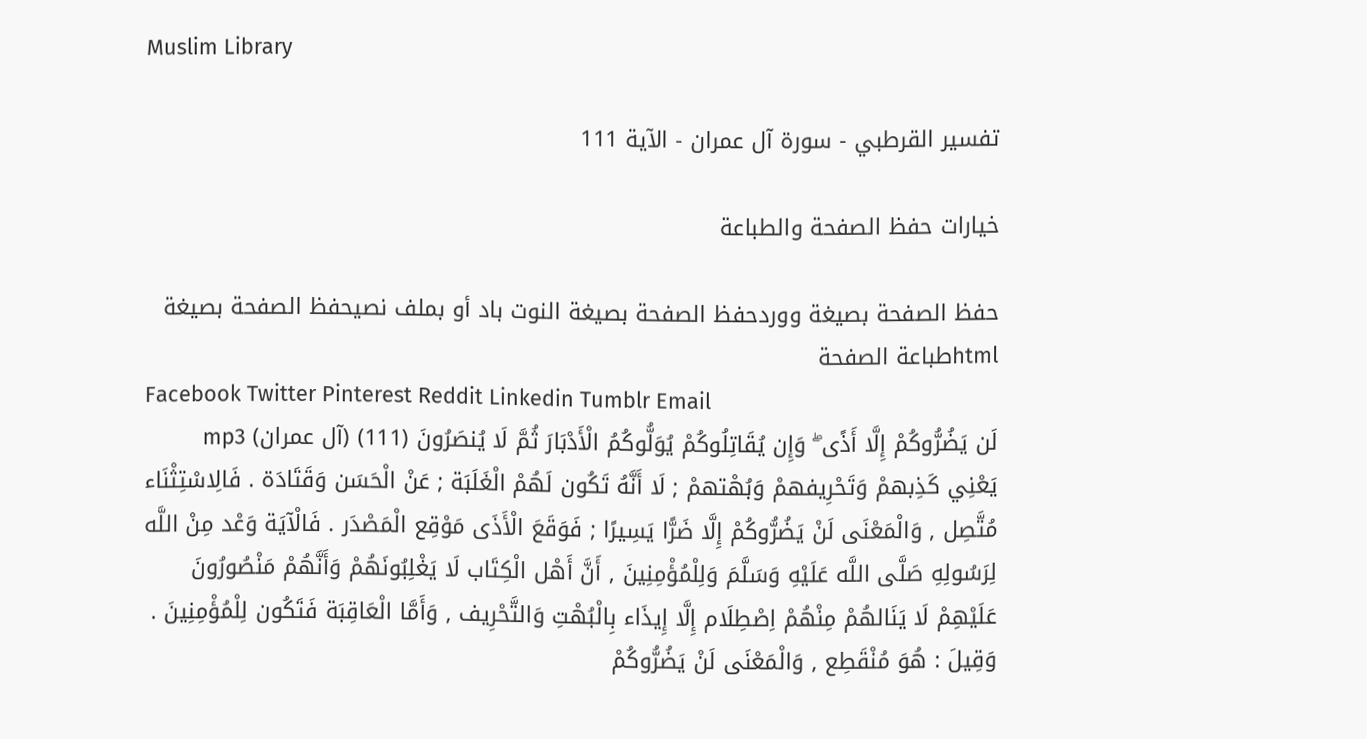Muslim Library

تفسير القرطبي - سورة آل عمران - الآية 111

خيارات حفظ الصفحة والطباعة

حفظ الصفحة بصيغة ووردحفظ الصفحة بصيغة النوت باد أو بملف نصيحفظ الصفحة بصيغة htmlطباعة الصفحة
Facebook Twitter Pinterest Reddit Linkedin Tumblr Email
لَن يَضُرُّوكُمْ إِلَّا أَذًى ۖ وَإِن يُقَاتِلُوكُمْ يُوَلُّوكُمُ الْأَدْبَارَ ثُمَّ لَا يُنصَرُونَ (111) (آل عمران) mp3
يَعْنِي كَذِبهمْ وَتَحْرِيفهمْ وَبُهْتهمْ ; لَا أَنَّهُ تَكُون لَهُمْ الْغَلَبَة ; عَنْ الْحَسَن وَقَتَادَة . فَالِاسْتِثْنَاء مُتَّصِل , وَالْمَعْنَى لَنْ يَضُرُّوكُمْ إِلَّا ضَرًّا يَسِيرًا ; فَوَقَعَ الْأَذَى مَوْقِع الْمَصْدَر . فَالْآيَة وَعْد مِنْ اللَّه لِرَسُولِهِ صَلَّى اللَّه عَلَيْهِ وَسَلَّمَ وَلِلْمُؤْمِنِينَ , أَنَّ أَهْل الْكِتَاب لَا يَغْلِبُونَهُمْ وَأَنَّهُمْ مَنْصُورُونَ عَلَيْهِمْ لَا يَنَالهُمْ مِنْهُمْ اِصْطِلَام إِلَّا إِيذَاء بِالْبُهْتِ وَالتَّحْرِيف , وَأَمَّا الْعَاقِبَة فَتَكُون لِلْمُؤْمِنِينَ . وَقِيلَ : هُوَ مُنْقَطِع , وَالْمَعْنَى لَنْ يَضُرُّوكُمْ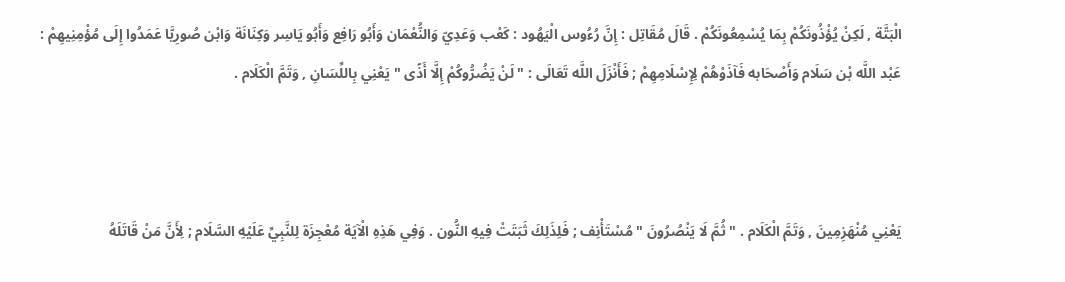الْبَتَّة , لَكِنْ يُؤْذُونَكُمْ بِمَا يُسْمِعُونَكُمْ . قَالَ مُقَاتِل : إِنَّ رُءُوس الْيَهُود : كَعْب وَعَدِيّ وَالنُّعْمَان وَأَبُو رَافِع وَأَبُو يَاسِر وَكِنَانَة وَابْن صُورِيَّا عَمَدُوا إِلَى مُؤْمِنِيهِمْ : عَبْد اللَّه بْن سَلَام وَأَصْحَابه فَآذَوْهُمْ لِإِسْلَامِهِمْ ; فَأَنْزَلَ اللَّه تَعَالَى : " لَنْ يَضُرُّوكُمْ إِلَّا أَذًى " يَعْنِي بِاللِّسَانِ , وَتَمَّ الْكَلَام .



يَعْنِي مُنْهَزِمِينَ , وَتَمَّ الْكَلَام . " ثُمَّ لَا يَنْصُرُونَ " مُسْتَأْنِف ; فَلِذَلِكَ ثَبَتَتْ فِيهِ النُّون . وَفِي هَذِهِ الْآيَة مُعْجِزَة لِلنَّبِيِّ عَلَيْهِ السَّلَام ; لِأَنَّ مَنْ قَاتَلَهُ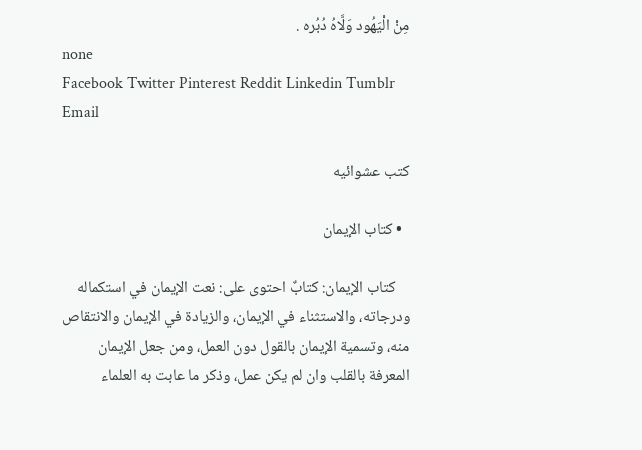مِنْ الْيَهُود وَلَّاهُ دُبُره .
none
Facebook Twitter Pinterest Reddit Linkedin Tumblr Email

كتب عشوائيه

  • كتاب الإيمان

    كتاب الإيمان: كتابٌ احتوى على: نعت الإيمان في استكماله ودرجاته، والاستثناء في الإيمان، والزيادة في الإيمان والانتقاص منه، وتسمية الإيمان بالقول دون العمل، ومن جعل الإيمان المعرفة بالقلب وان لم يكن عمل، وذكر ما عابت به العلماء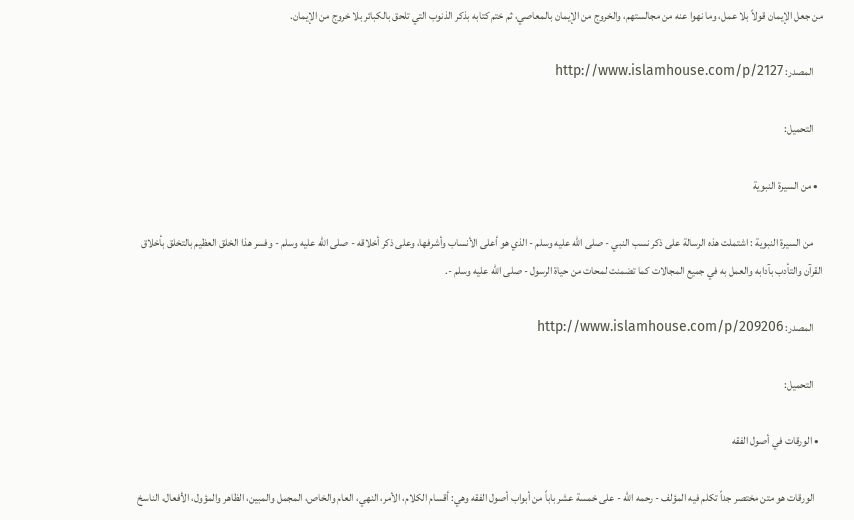من جعل الإيمان قولاً بلا عمل، وما نهوا عنه من مجالستهم، والخروج من الإيمان بالمعاصي، ثم ختم كتابه بذكر الذنوب التي تلحق بالكبائر بلا خروج من الإيمان.

    المصدر: http://www.islamhouse.com/p/2127

    التحميل:

  • من السيرة النبوية

    من السيرة النبوية : اشتملت هذه الرسالة على ذكر نسب النبي - صلى الله عليه وسلم - الذي هو أعلى الأنساب وأشرفها، وعلى ذكر أخلاقه - صلى الله عليه وسلم - وفسر هذا الخلق العظيم بالتخلق بأخلاق القرآن والتأدب بآدابه والعمل به في جميع المجالات كما تضمنت لمحات من حياة الرسول - صلى الله عليه وسلم -.

    المصدر: http://www.islamhouse.com/p/209206

    التحميل:

  • الورقات في أصول الفقه

    الورقات هو متن مختصر جداً تكلم فيه المؤلف - رحمه الله - على خمسة عشر باباً من أبواب أصول الفقه وهي: أقسام الكلام، الأمر، النهي، العام والخاص، المجمل والمبين، الظاهر والمؤول، الأفعال، الناسخ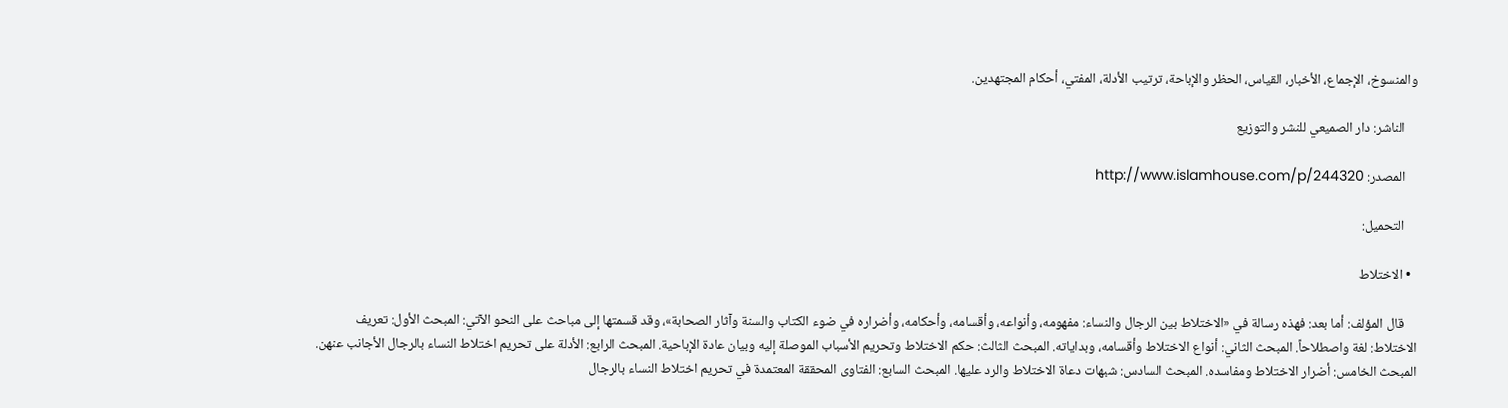والمنسوخ، الإجماع، الأخبار، القياس، الحظر والإباحة، ترتيب الأدلة، المفتي، أحكام المجتهدين.

    الناشر: دار الصميعي للنشر والتوزيع

    المصدر: http://www.islamhouse.com/p/244320

    التحميل:

  • الاختلاط

    قال المؤلف: أما بعد: فهذه رسالة في «الاختلاط بين الرجال والنساء: مفهومه، وأنواعه، وأقسامه، وأحكامه، وأضراره في ضوء الكتاب والسنة وآثار الصحابة»، وقد قسمتها إلى مباحث على النحو الآتي: المبحث الأول: تعريف الاختلاط: لغة واصطلاحاً. المبحث الثاني: أنواع الاختلاط وأقسامه، وبداياته. المبحث الثالث: حكم الاختلاط وتحريم الأسباب الموصلة إليه وبيان عادة الإباحية. المبحث الرابع: الأدلة على تحريم اختلاط النساء بالرجال الأجانب عنهن. المبحث الخامس: أضرار الاختلاط ومفاسده. المبحث السادس: شبهات دعاة الاختلاط والرد عليها. المبحث السابع: الفتاوى المحققة المعتمدة في تحريم اختلاط النساء بالرجال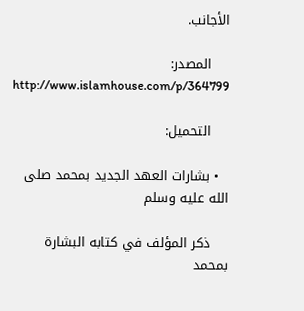الأجانب.

    المصدر: http://www.islamhouse.com/p/364799

    التحميل:

  • بشارات العهد الجديد بمحمد صلى الله عليه وسلم

    ذكر المؤلف في كتابه البشارة بمحمد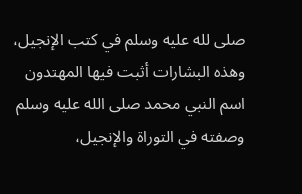صلى لله عليه وسلم في كتب الإنجيل، وهذه البشارات أثبت فيها المهتدون اسم النبي محمد صلى الله عليه وسلم وصفته في التوراة والإنجيل،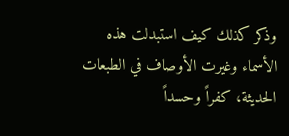وذكر كذلك كيف استبدلت هذه الأسماء وغيرت الأوصاف في الطبعات الحديثة، كفراً وحسداً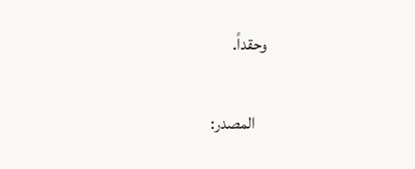وحقداً.

    المصدر: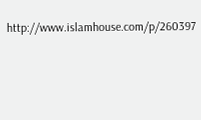http://www.islamhouse.com/p/260397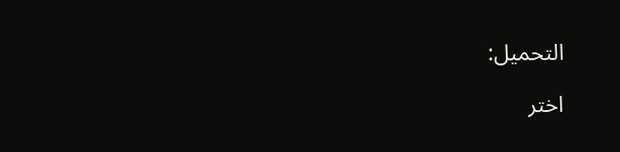التحميل:

اختر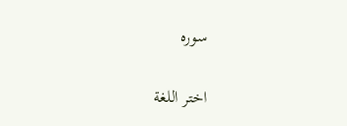سوره

اختر اللغة